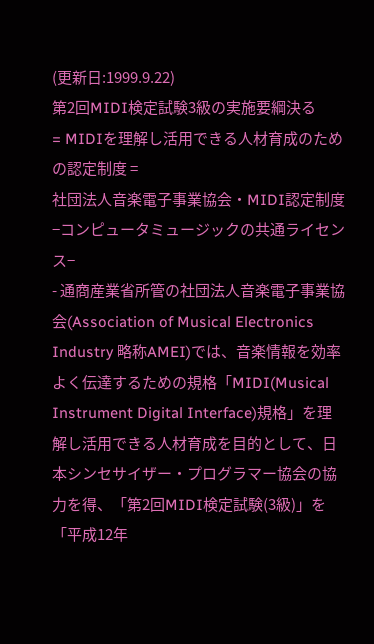(更新日:1999.9.22)
第2回MIDI検定試験3級の実施要綱決る
= MIDIを理解し活用できる人材育成のための認定制度 =
社団法人音楽電子事業協会・MIDI認定制度
−コンピュータミュージックの共通ライセンス−
- 通商産業省所管の社団法人音楽電子事業協会(Association of Musical Electronics Industry 略称AMEI)では、音楽情報を効率よく伝達するための規格「MIDI(Musical Instrument Digital Interface)規格」を理解し活用できる人材育成を目的として、日本シンセサイザー・プログラマー協会の協力を得、「第2回MIDI検定試験(3級)」を「平成12年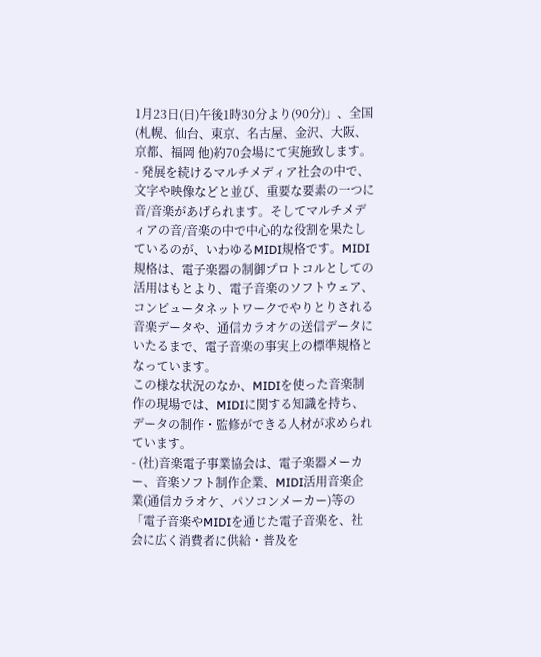1月23日(日)午後1時30分より(90分)」、全国(札幌、仙台、東京、名古屋、金沢、大阪、京都、福岡 他)約70会場にて実施致します。
- 発展を続けるマルチメディア社会の中で、文字や映像などと並び、重要な要素の一つに音/音楽があげられます。そしてマルチメディアの音/音楽の中で中心的な役割を果たしているのが、いわゆるMIDI規格です。MIDI規格は、電子楽器の制御プロトコルとしての活用はもとより、電子音楽のソフトウェア、コンピュータネットワークでやりとりされる音楽データや、通信カラオケの送信データにいたるまで、電子音楽の事実上の標準規格となっています。
この様な状況のなか、MIDIを使った音楽制作の現場では、MIDIに関する知識を持ち、データの制作・監修ができる人材が求められています。
- (社)音楽電子事業協会は、電子楽器メーカー、音楽ソフト制作企業、MIDI活用音楽企業(通信カラオケ、パソコンメーカー)等の「電子音楽やMIDIを通じた電子音楽を、社会に広く消費者に供給・普及を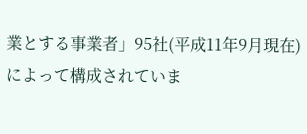業とする事業者」95社(平成11年9月現在)によって構成されていま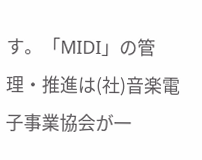す。「MIDI」の管理・推進は(社)音楽電子事業協会が一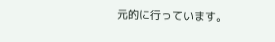元的に行っています。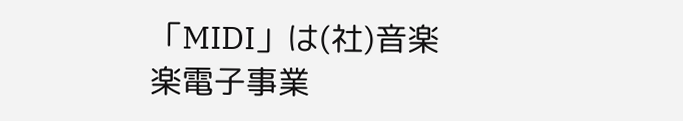「MIDI」は(社)音楽楽電子事業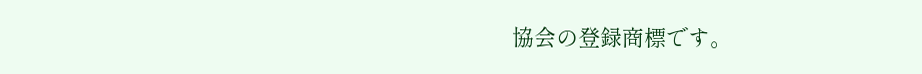協会の登録商標です。